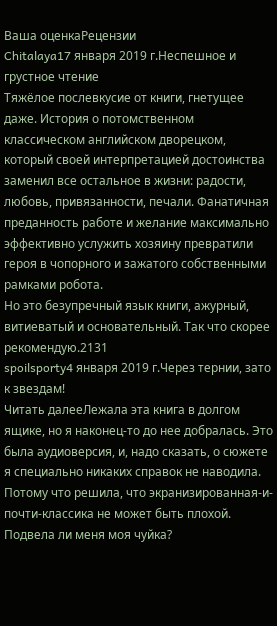Ваша оценкаРецензии
Chitalaya17 января 2019 г.Неспешное и грустное чтение
Тяжёлое послевкусие от книги, гнетущее даже. История о потомственном классическом английском дворецком, который своей интерпретацией достоинства заменил все остальное в жизни: радости, любовь, привязанности, печали. Фанатичная преданность работе и желание максимально эффективно услужить хозяину превратили героя в чопорного и зажатого собственными рамками робота.
Но это безупречный язык книги, ажурный, витиеватый и основательный. Так что скорее рекомендую.2131
spoilsporty4 января 2019 г.Через тернии, зато к звездам!
Читать далееЛежала эта книга в долгом ящике, но я наконец-то до нее добралась. Это была аудиоверсия, и, надо сказать, о сюжете я специально никаких справок не наводила. Потому что решила, что экранизированная-и-почти-классика не может быть плохой. Подвела ли меня моя чуйка?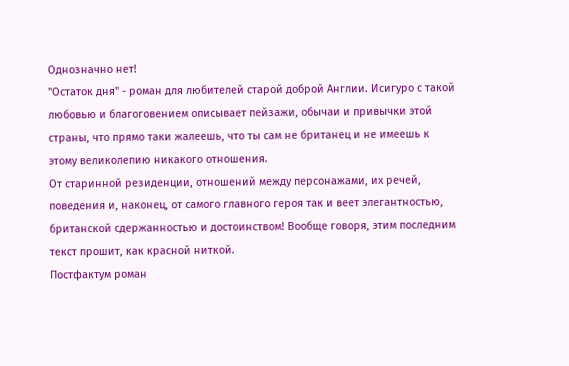Однозначно нет!
"Остаток дня" - роман для любителей старой доброй Англии. Исигуро с такой любовью и благоговением описывает пейзажи, обычаи и привычки этой страны, что прямо таки жалеешь, что ты сам не британец и не имеешь к этому великолепию никакого отношения.
От старинной резиденции, отношений между персонажами, их речей, поведения и, наконец, от самого главного героя так и веет элегантностью, британской сдержанностью и достоинством! Вообще говоря, этим последним текст прошит, как красной ниткой.
Постфактум роман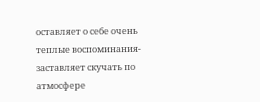оставляет о себе очень теплые воспоминания- заставляет скучать по атмосфере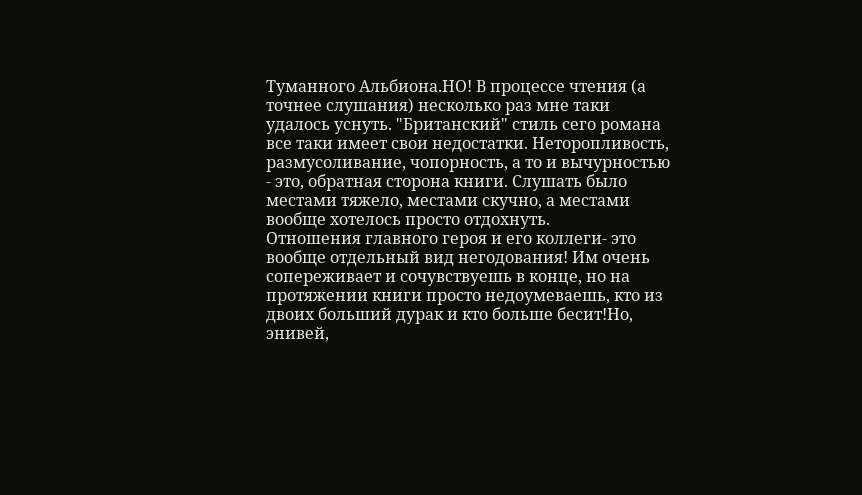Туманного Альбиона.НО! В процессе чтения (а точнее слушания) несколько раз мне таки удалось уснуть. "Британский" стиль сего романа все таки имеет свои недостатки. Неторопливость, размусоливание, чопорность, а то и вычурностью - это, обратная сторона книги. Слушать было местами тяжело, местами скучно, а местами вообще хотелось просто отдохнуть.
Отношения главного героя и его коллеги- это вообще отдельный вид негодования! Им очень сопереживает и сочувствуешь в конце, но на протяжении книги просто недоумеваешь, кто из двоих больший дурак и кто больше бесит!Но, энивей,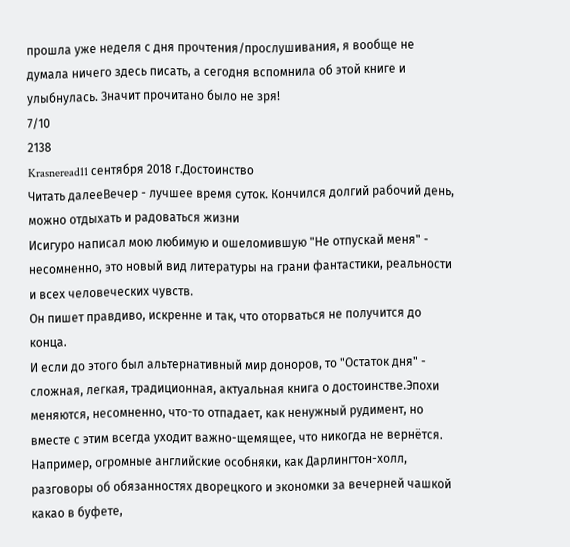прошла уже неделя с дня прочтения/прослушивания, я вообще не думала ничего здесь писать, а сегодня вспомнила об этой книге и улыбнулась. Значит прочитано было не зря!
7/10
2138
Krasneread11 сентября 2018 г.Достоинство
Читать далееВечер - лучшее время суток. Кончился долгий рабочий день, можно отдыхать и радоваться жизни
Исигуро написал мою любимую и ошеломившую "Не отпускай меня" - несомненно, это новый вид литературы на грани фантастики, реальности и всех человеческих чувств.
Он пишет правдиво, искренне и так, что оторваться не получится до конца.
И если до этого был альтернативный мир доноров, то "Остаток дня" - сложная, легкая, традиционная, актуальная книга о достоинстве.Эпохи меняются, несомненно, что-то отпадает, как ненужный рудимент, но вместе с этим всегда уходит важно-щемящее, что никогда не вернётся.
Например, огромные английские особняки, как Дарлингтон-холл, разговоры об обязанностях дворецкого и экономки за вечерней чашкой какао в буфете,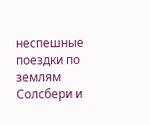неспешные поездки по землям Солсбери и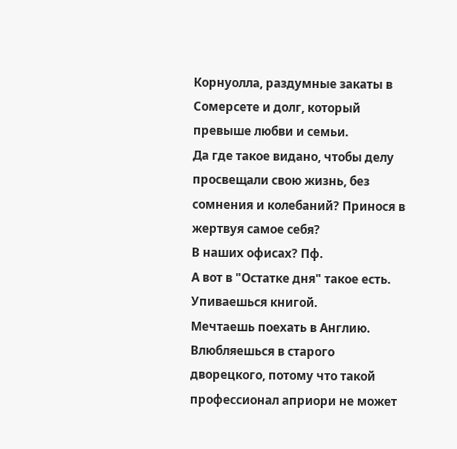Корнуолла, раздумные закаты в Сомерсете и долг, который превыше любви и семьи.
Да где такое видано, чтобы делу просвещали свою жизнь, без сомнения и колебаний? Принося в жертвуя самое себя?
В наших офисах? Пф.
А вот в "Остатке дня" такое есть.
Упиваешься книгой.
Мечтаешь поехать в Англию.
Влюбляешься в старого дворецкого, потому что такой профессионал априори не может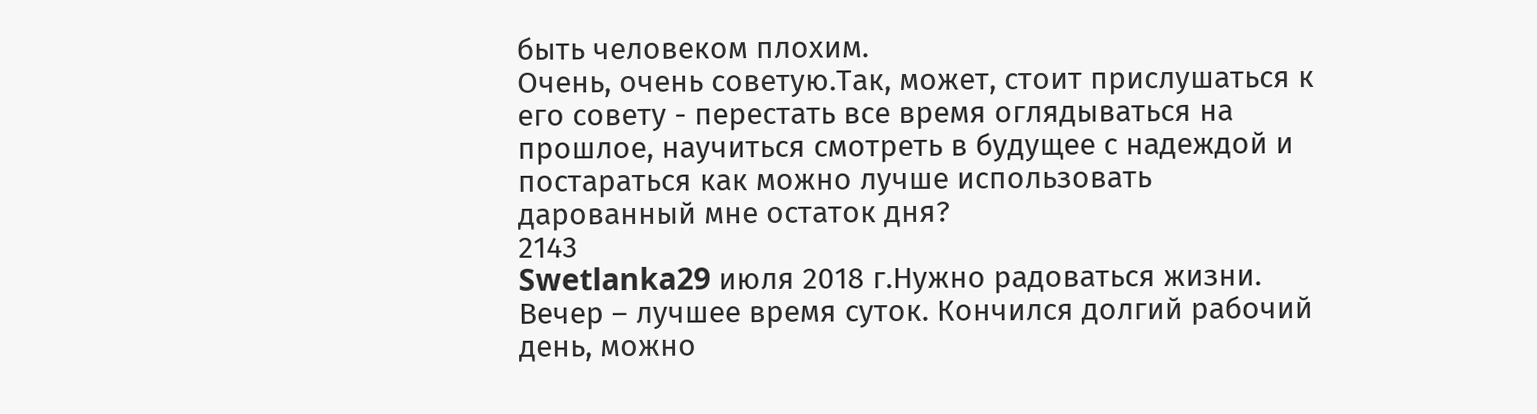быть человеком плохим.
Очень, очень советую.Так, может, стоит прислушаться к его совету - перестать все время оглядываться на прошлое, научиться смотреть в будущее с надеждой и постараться как можно лучше использовать дарованный мне остаток дня?
2143
Swetlanka29 июля 2018 г.Нужно радоваться жизни. Вечер – лучшее время суток. Кончился долгий рабочий день, можно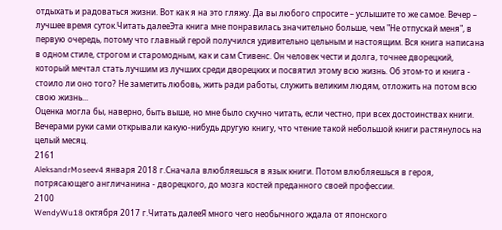отдыхать и радоваться жизни. Вот как я на это гляжу. Да вы любого спросите – услышите то же самое. Вечер – лучшее время суток.Читать далееЭта книга мне понравилась значительно больше, чем "Не отпускай меня", в первую очередь, потому что главный герой получился удивительно цельным и настоящим. Вся книга написана в одном стиле, строгом и старомодным, как и сам Стивенс. Он человек чести и долга, точнее дворецкий, который мечтал стать лучшим из лучших среди дворецких и посвятил этому всю жизнь. Об этом-то и книга - стоило ли оно того? Не заметить любовь, жить ради работы, служить великим людям, отложить на потом всю свою жизнь...
Оценка могла бы, наверно, быть выше, но мне было скучно читать, если честно, при всех достоинствах книги. Вечерами руки сами открывали какую-нибудь другую книгу, что чтение такой небольшой книги растянулось на целый месяц.
2161
AleksandrMoseev4 января 2018 г.Сначала влюбляешься в язык книги. Потом влюбляешься в героя, потрясающего англичанина - дворецкого, до мозга костей преданного своей профессии.
2100
WendyWu18 октября 2017 г.Читать далееЯ много чего необычного ждала от японского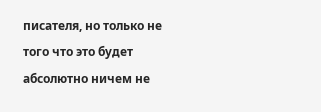писателя, но только не того что это будет абсолютно ничем не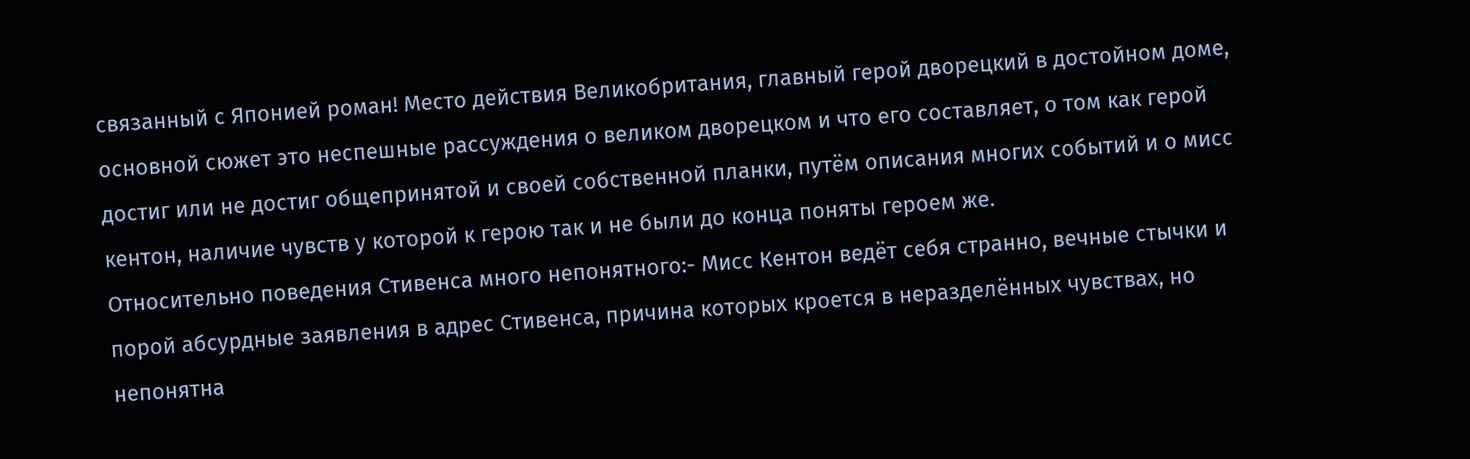связанный с Японией роман! Место действия Великобритания, главный герой дворецкий в достойном доме, основной сюжет это неспешные рассуждения о великом дворецком и что его составляет, о том как герой достиг или не достиг общепринятой и своей собственной планки, путём описания многих событий и о мисс кентон, наличие чувств у которой к герою так и не были до конца поняты героем же.
Относительно поведения Стивенса много непонятного:- Мисс Кентон ведёт себя странно, вечные стычки и порой абсурдные заявления в адрес Стивенса, причина которых кроется в неразделённых чувствах, но непонятна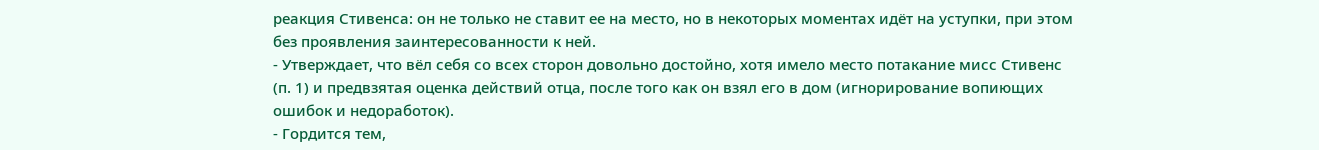реакция Стивенса: он не только не ставит ее на место, но в некоторых моментах идёт на уступки, при этом без проявления заинтересованности к ней.
- Утверждает, что вёл себя со всех сторон довольно достойно, хотя имело место потакание мисс Стивенс (п. 1) и предвзятая оценка действий отца, после того как он взял его в дом (игнорирование вопиющих ошибок и недоработок).
- Гордится тем,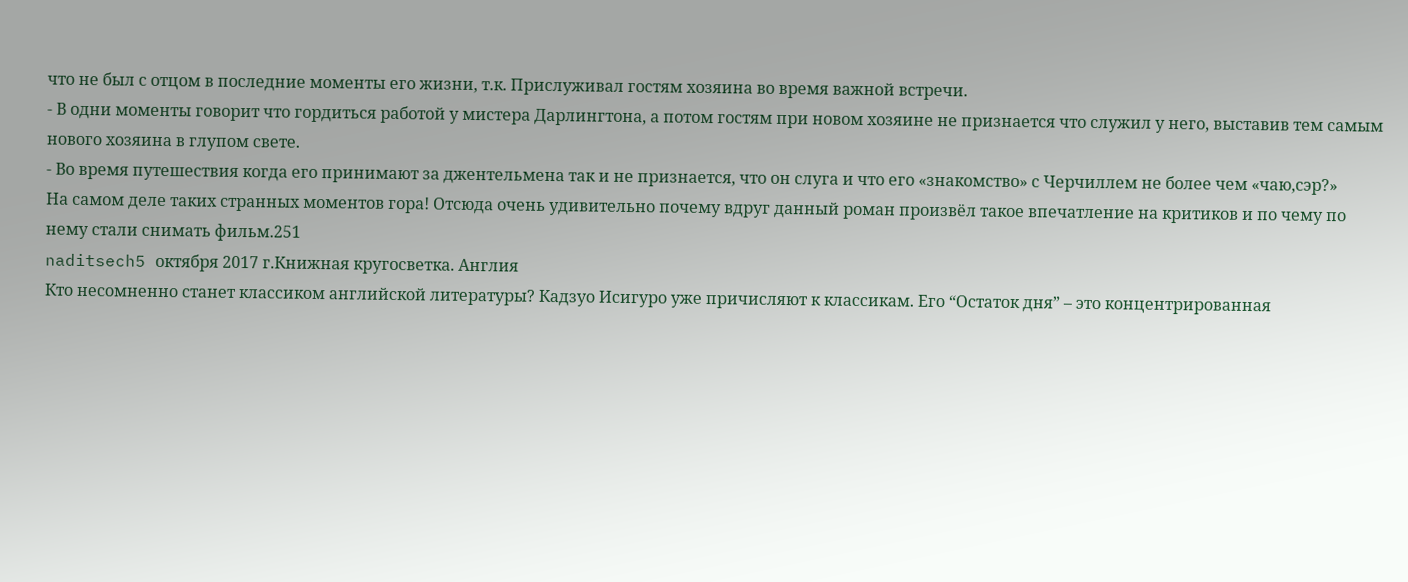что не был с отцом в последние моменты его жизни, т.к. Прислуживал гостям хозяина во время важной встречи.
- В одни моменты говорит что гордиться работой у мистера Дарлингтона, а потом гостям при новом хозяине не признается что служил у него, выставив тем самым нового хозяина в глупом свете.
- Во время путешествия когда его принимают за джентельмена так и не признается, что он слуга и что его «знакомство» с Черчиллем не более чем «чаю,сэр?»
На самом деле таких странных моментов гора! Отсюда очень удивительно почему вдруг данный роман произвёл такое впечатление на критиков и по чему по нему стали снимать фильм.251
naditsech5 октября 2017 г.Книжная кругосветка. Англия
Кто несомненно станет классиком английской литературы? Кадзуо Исигуро уже причисляют к классикам. Его “Остаток дня” – это концентрированная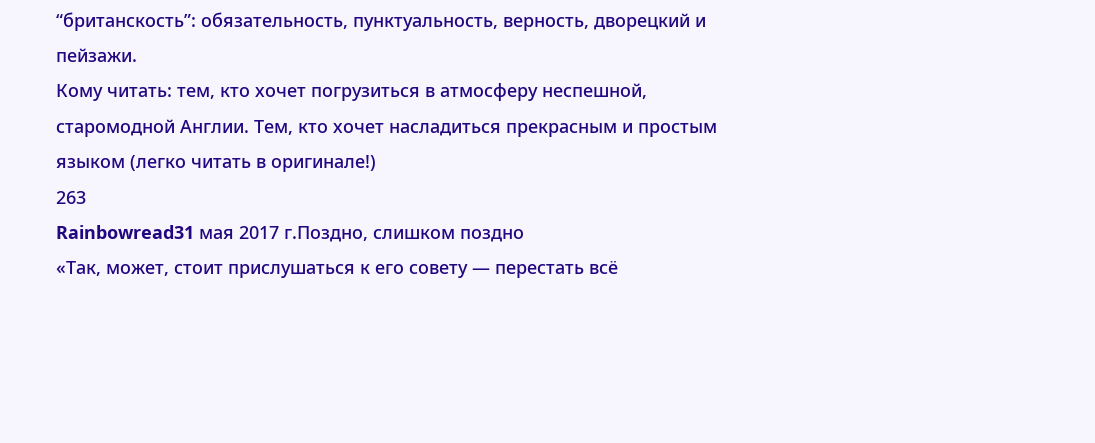“британскость”: обязательность, пунктуальность, верность, дворецкий и пейзажи.
Кому читать: тем, кто хочет погрузиться в атмосферу неспешной, старомодной Англии. Тем, кто хочет насладиться прекрасным и простым языком (легко читать в оригинале!)
263
Rainbowread31 мая 2017 г.Поздно, слишком поздно
«Так, может, стоит прислушаться к его совету — перестать всё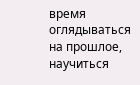время оглядываться на прошлое, научиться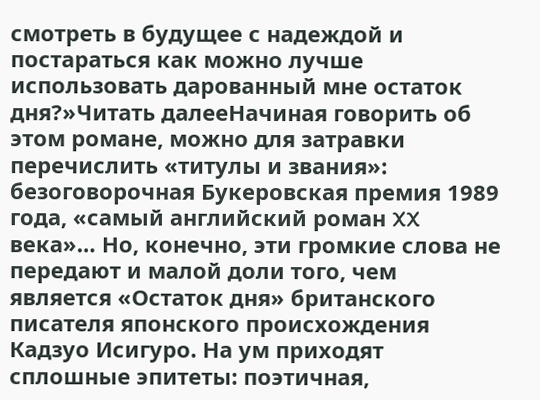смотреть в будущее с надеждой и постараться как можно лучше использовать дарованный мне остаток дня?»Читать далееНачиная говорить об этом романе, можно для затравки перечислить «титулы и звания»: безоговорочная Букеровская премия 1989 года, «самый английский роман XX века»… Но, конечно, эти громкие слова не передают и малой доли того, чем является «Остаток дня» британского писателя японского происхождения Кадзуо Исигуро. На ум приходят сплошные эпитеты: поэтичная,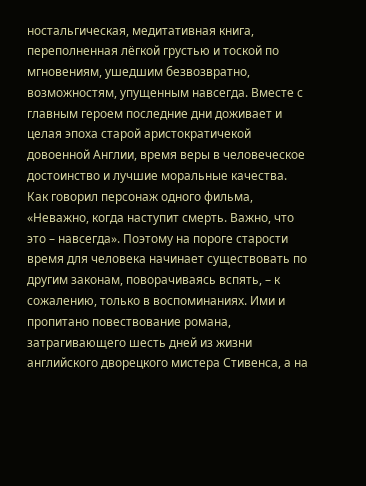ностальгическая, медитативная книга, переполненная лёгкой грустью и тоской по мгновениям, ушедшим безвозвратно, возможностям, упущенным навсегда. Вместе с главным героем последние дни доживает и целая эпоха старой аристократичекой довоенной Англии, время веры в человеческое достоинство и лучшие моральные качества.
Как говорил персонаж одного фильма, «Неважно, когда наступит смерть. Важно, что это – навсегда». Поэтому на пороге старости время для человека начинает существовать по другим законам, поворачиваясь вспять, – к сожалению, только в воспоминаниях. Ими и пропитано повествование романа, затрагивающего шесть дней из жизни английского дворецкого мистера Стивенса, а на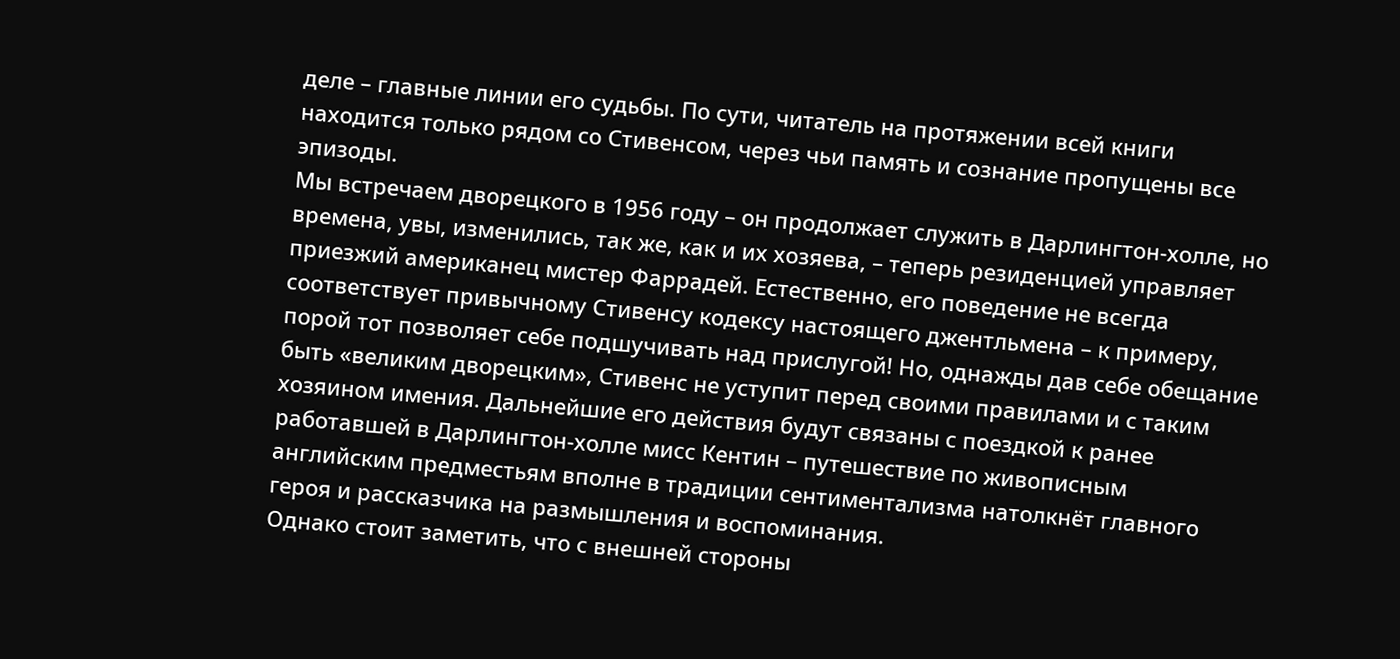деле – главные линии его судьбы. По сути, читатель на протяжении всей книги находится только рядом со Стивенсом, через чьи память и сознание пропущены все эпизоды.
Мы встречаем дворецкого в 1956 году – он продолжает служить в Дарлингтон-холле, но времена, увы, изменились, так же, как и их хозяева, – теперь резиденцией управляет приезжий американец мистер Фаррадей. Естественно, его поведение не всегда соответствует привычному Стивенсу кодексу настоящего джентльмена – к примеру, порой тот позволяет себе подшучивать над прислугой! Но, однажды дав себе обещание быть «великим дворецким», Стивенс не уступит перед своими правилами и с таким хозяином имения. Дальнейшие его действия будут связаны с поездкой к ранее работавшей в Дарлингтон-холле мисс Кентин – путешествие по живописным английским предместьям вполне в традиции сентиментализма натолкнёт главного героя и рассказчика на размышления и воспоминания.
Однако стоит заметить, что с внешней стороны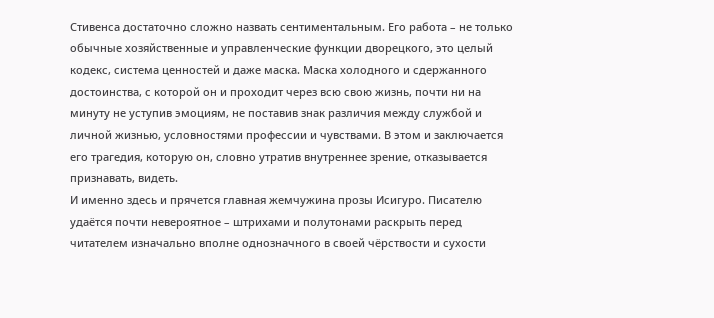Стивенса достаточно сложно назвать сентиментальным. Его работа – не только обычные хозяйственные и управленческие функции дворецкого, это целый кодекс, система ценностей и даже маска. Маска холодного и сдержанного достоинства, с которой он и проходит через всю свою жизнь, почти ни на минуту не уступив эмоциям, не поставив знак различия между службой и личной жизнью, условностями профессии и чувствами. В этом и заключается его трагедия, которую он, словно утратив внутреннее зрение, отказывается признавать, видеть.
И именно здесь и прячется главная жемчужина прозы Исигуро. Писателю удаётся почти невероятное – штрихами и полутонами раскрыть перед читателем изначально вполне однозначного в своей чёрствости и сухости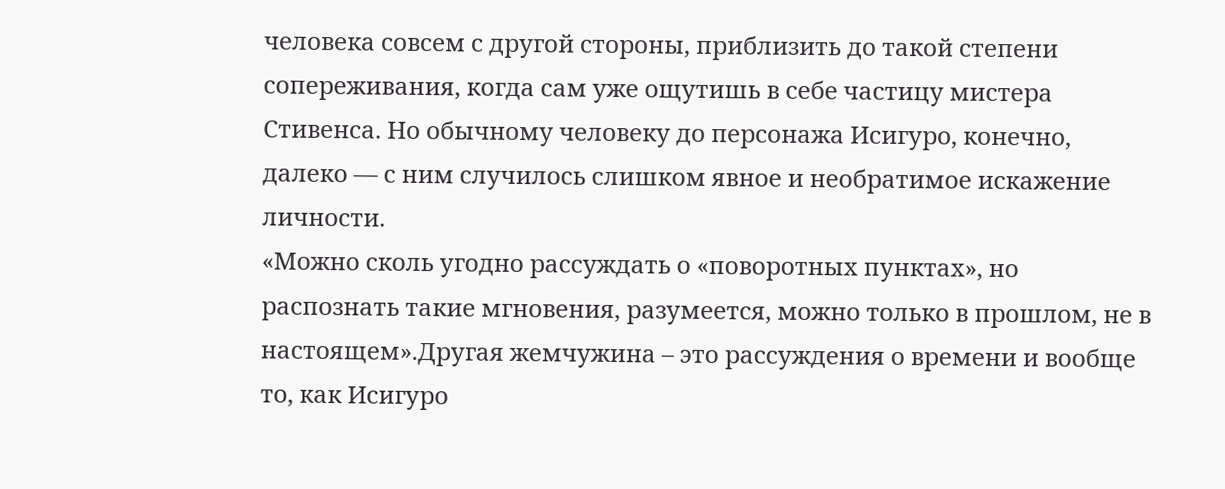человека совсем с другой стороны, приблизить до такой степени сопереживания, когда сам уже ощутишь в себе частицу мистера Стивенса. Но обычному человеку до персонажа Исигуро, конечно, далеко — с ним случилось слишком явное и необратимое искажение личности.
«Можно сколь угодно рассуждать о «поворотных пунктах», но распознать такие мгновения, разумеется, можно только в прошлом, не в настоящем».Другая жемчужина – это рассуждения о времени и вообще то, как Исигуро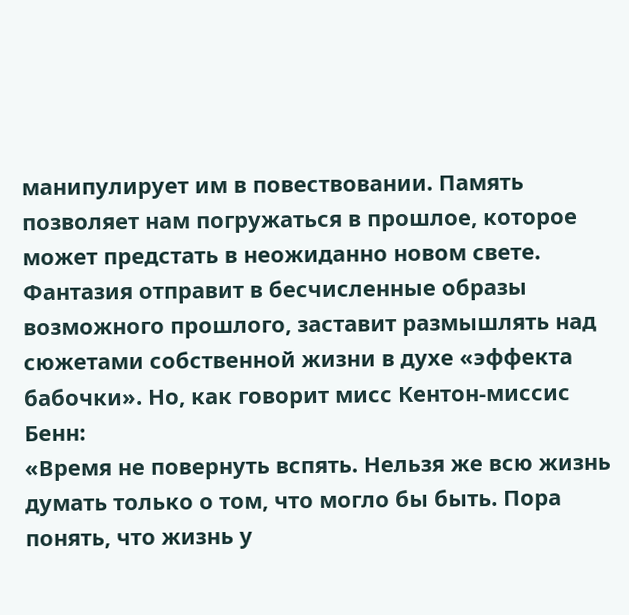манипулирует им в повествовании. Память позволяет нам погружаться в прошлое, которое может предстать в неожиданно новом свете. Фантазия отправит в бесчисленные образы возможного прошлого, заставит размышлять над сюжетами собственной жизни в духе «эффекта бабочки». Но, как говорит мисс Кентон-миссис Бенн:
«Время не повернуть вспять. Нельзя же всю жизнь думать только о том, что могло бы быть. Пора понять, что жизнь у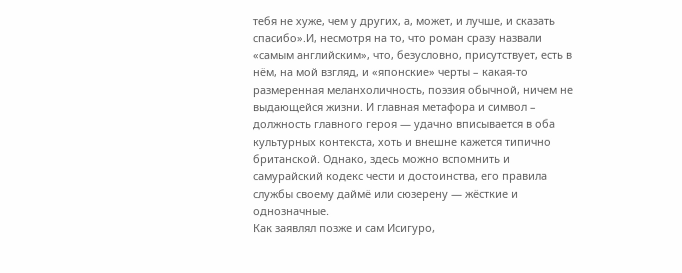тебя не хуже, чем у других, а, может, и лучше, и сказать спасибо».И, несмотря на то, что роман сразу назвали «самым английским», что, безусловно, присутствует, есть в нём, на мой взгляд, и «японские» черты – какая-то размеренная меланхоличность, поэзия обычной, ничем не выдающейся жизни. И главная метафора и символ – должность главного героя — удачно вписывается в оба культурных контекста, хоть и внешне кажется типично британской. Однако, здесь можно вспомнить и самурайский кодекс чести и достоинства, его правила службы своему даймё или сюзерену — жёсткие и однозначные.
Как заявлял позже и сам Исигуро,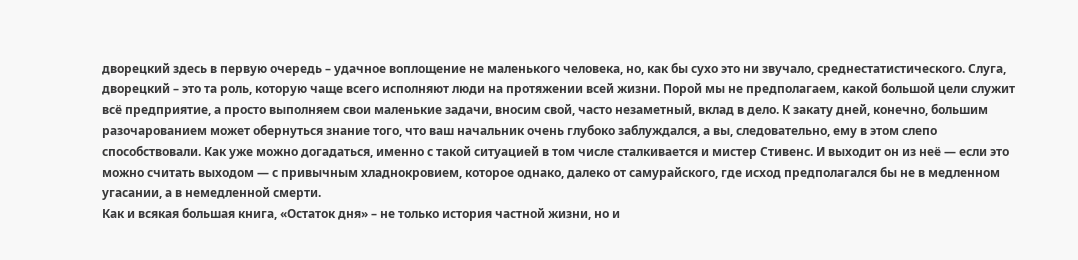дворецкий здесь в первую очередь – удачное воплощение не маленького человека, но, как бы сухо это ни звучало, среднестатистического. Слуга, дворецкий – это та роль, которую чаще всего исполняют люди на протяжении всей жизни. Порой мы не предполагаем, какой большой цели служит всё предприятие, а просто выполняем свои маленькие задачи, вносим свой, часто незаметный, вклад в дело. К закату дней, конечно, большим разочарованием может обернуться знание того, что ваш начальник очень глубоко заблуждался, а вы, следовательно, ему в этом слепо способствовали. Как уже можно догадаться, именно с такой ситуацией в том числе сталкивается и мистер Стивенс. И выходит он из неё — если это можно считать выходом — с привычным хладнокровием, которое однако, далеко от самурайского, где исход предполагался бы не в медленном угасании, а в немедленной смерти.
Как и всякая большая книга, «Остаток дня» – не только история частной жизни, но и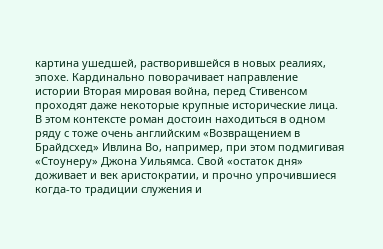картина ушедшей, растворившейся в новых реалиях, эпохе. Кардинально поворачивает направление истории Вторая мировая война, перед Стивенсом проходят даже некоторые крупные исторические лица. В этом контексте роман достоин находиться в одном ряду с тоже очень английским «Возвращением в Брайдсхед» Ивлина Во, например, при этом подмигивая «Стоунеру» Джона Уильямса. Свой «остаток дня» доживает и век аристократии, и прочно упрочившиеся когда-то традиции служения и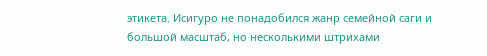этикета. Исигуро не понадобился жанр семейной саги и большой масштаб, но несколькими штрихами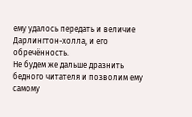ему удалось передать и величие Дарлингтон-холла, и его обречённость.
Не будем же дальше дразнить бедного читателя и позволим ему самому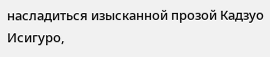насладиться изысканной прозой Кадзуо Исигуро,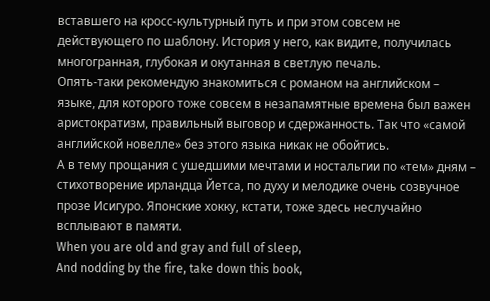вставшего на кросс-культурный путь и при этом совсем не действующего по шаблону. История у него, как видите, получилась многогранная, глубокая и окутанная в светлую печаль.
Опять-таки рекомендую знакомиться с романом на английском – языке, для которого тоже совсем в незапамятные времена был важен аристократизм, правильный выговор и сдержанность. Так что «самой английской новелле» без этого языка никак не обойтись.
А в тему прощания с ушедшими мечтами и ностальгии по «тем» дням – стихотворение ирландца Йетса, по духу и мелодике очень созвучное прозе Исигуро. Японские хокку, кстати, тоже здесь неслучайно всплывают в памяти.
When you are old and gray and full of sleep,
And nodding by the fire, take down this book,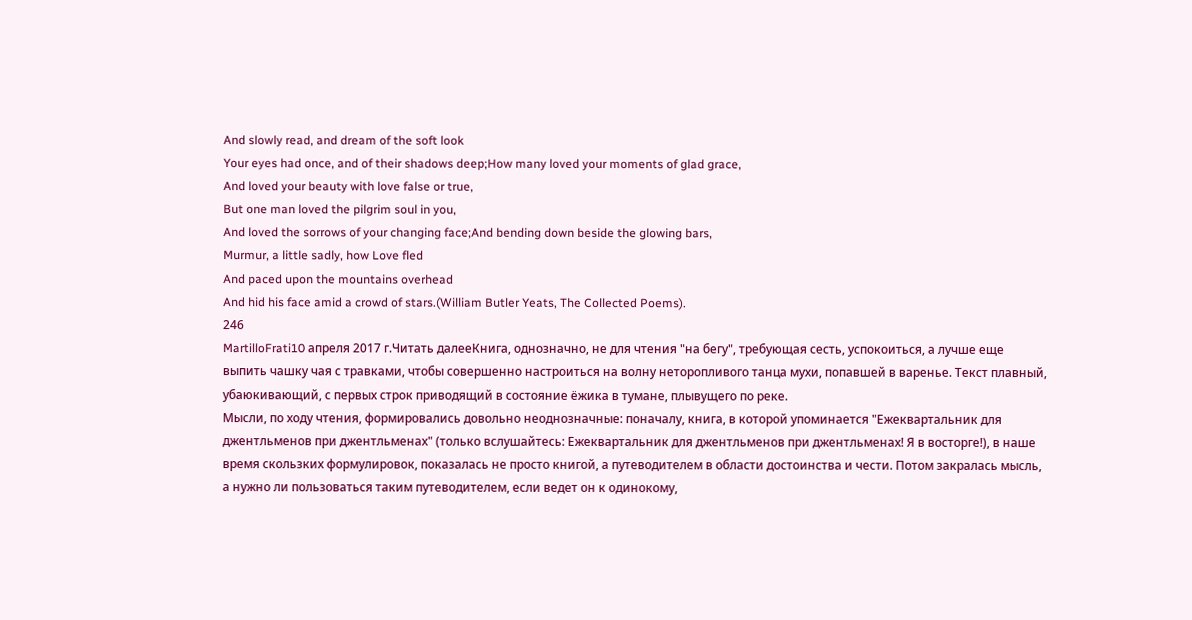And slowly read, and dream of the soft look
Your eyes had once, and of their shadows deep;How many loved your moments of glad grace,
And loved your beauty with love false or true,
But one man loved the pilgrim soul in you,
And loved the sorrows of your changing face;And bending down beside the glowing bars,
Murmur, a little sadly, how Love fled
And paced upon the mountains overhead
And hid his face amid a crowd of stars.(William Butler Yeats, The Collected Poems).
246
MartilloFrati10 апреля 2017 г.Читать далееКнига, однозначно, не для чтения "на бегу", требующая сесть, успокоиться, а лучше еще выпить чашку чая с травками, чтобы совершенно настроиться на волну неторопливого танца мухи, попавшей в варенье. Текст плавный, убаюкивающий, с первых строк приводящий в состояние ёжика в тумане, плывущего по реке.
Мысли, по ходу чтения, формировались довольно неоднозначные: поначалу, книга, в которой упоминается "Ежеквартальник для джентльменов при джентльменах" (только вслушайтесь: Ежеквартальник для джентльменов при джентльменах! Я в восторге!), в наше время скользких формулировок, показалась не просто книгой, а путеводителем в области достоинства и чести. Потом закралась мысль, а нужно ли пользоваться таким путеводителем, если ведет он к одинокому,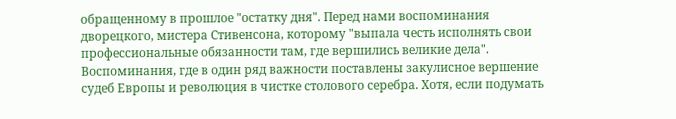обращенному в прошлое "остатку дня". Перед нами воспоминания дворецкого, мистера Стивенсона, которому "выпала честь исполнять свои профессиональные обязанности там, где вершились великие дела". Воспоминания, где в один ряд важности поставлены закулисное вершение судеб Европы и революция в чистке столового серебра. Хотя, если подумать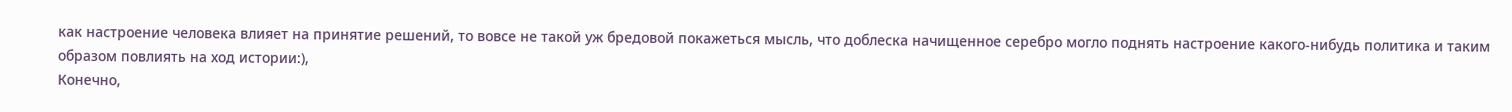как настроение человека влияет на принятие решений, то вовсе не такой уж бредовой покажеться мысль, что доблеска начищенное серебро могло поднять настроение какого-нибудь политика и таким образом повлиять на ход истории:),
Конечно,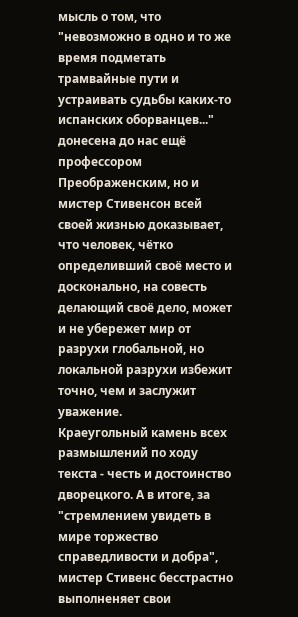мысль о том, что "невозможно в одно и то же время подметать трамвайные пути и устраивать судьбы каких-то испанских оборванцев..." донесена до нас ещё профессором Преображенским, но и мистер Стивенсон всей своей жизнью доказывает, что человек, чётко определивший своё место и досконально, на совесть делающий своё дело, может и не убережет мир от разрухи глобальной, но локальной разрухи избежит точно, чем и заслужит уважение.
Краеугольный камень всех размышлений по ходу текста - честь и достоинство дворецкого. А в итоге, за "стремлением увидеть в мире торжество справедливости и добра", мистер Стивенс бесстрастно выполненяет свои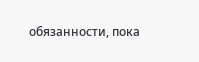обязанности, пока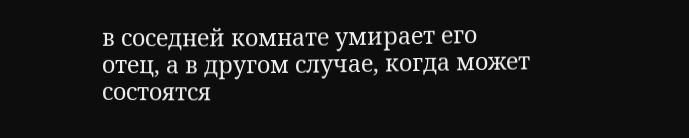в соседней комнате умирает его отец, а в другом случае, когда может состоятся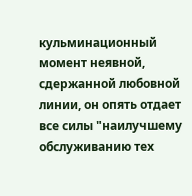кульминационный момент неявной, сдержанной любовной линии, он опять отдает все силы "наилучшему обслуживанию тех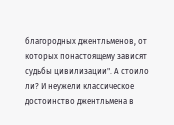благородных джентльменов, от которых понастоящему зависят судьбы цивилизации". А стоило ли? И неужели классическое достоинство джентльмена в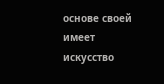основе своей имеет искусство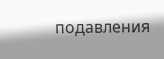подавления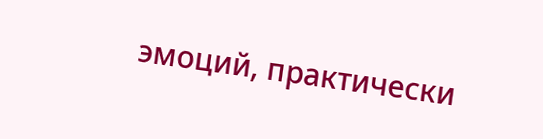эмоций, практически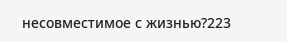несовместимое с жизнью?223